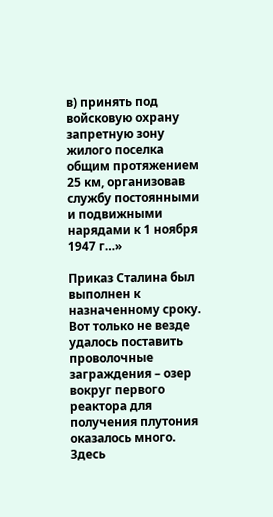в) принять под войсковую охрану запретную зону жилого поселка общим протяжением 25 км, организовав службу постоянными и подвижными нарядами к 1 ноября 1947 г…»

Приказ Сталина был выполнен к назначенному сроку. Вот только не везде удалось поставить проволочные заграждения – озер вокруг первого реактора для получения плутония оказалось много. Здесь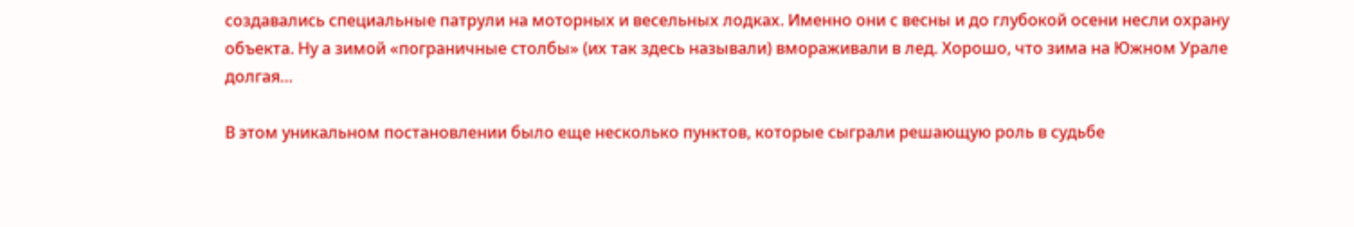создавались специальные патрули на моторных и весельных лодках. Именно они с весны и до глубокой осени несли охрану объекта. Ну а зимой «пограничные столбы» (их так здесь называли) вмораживали в лед. Хорошо, что зима на Южном Урале долгая…

В этом уникальном постановлении было еще несколько пунктов, которые сыграли решающую роль в судьбе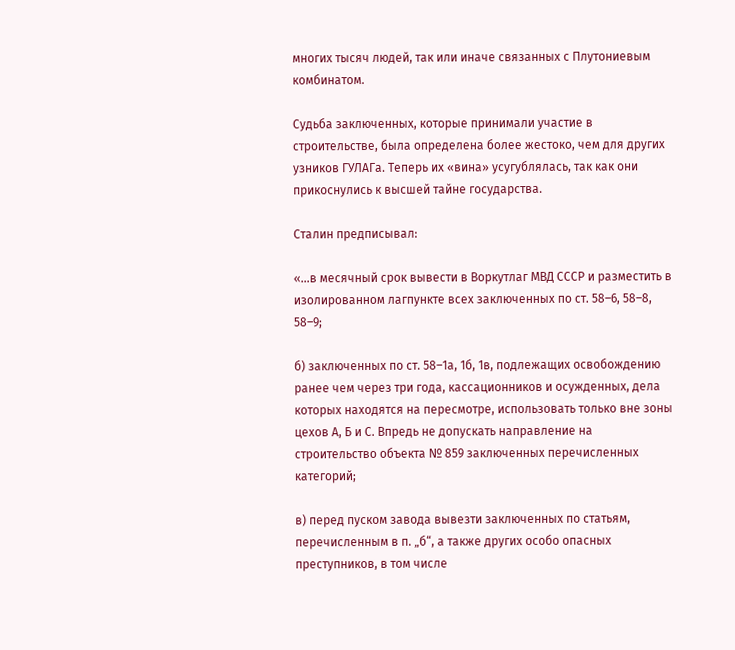многих тысяч людей, так или иначе связанных с Плутониевым комбинатом.

Судьба заключенных, которые принимали участие в строительстве, была определена более жестоко, чем для других узников ГУЛАГа. Теперь их «вина» усугублялась, так как они прикоснулись к высшей тайне государства.

Сталин предписывал:

«…в месячный срок вывести в Воркутлаг МВД СССР и разместить в изолированном лагпункте всех заключенных по ст. 58–6, 58–8, 58–9;

б) заключенных по ст. 58–1а, 1б, 1в, подлежащих освобождению ранее чем через три года, кассационников и осужденных, дела которых находятся на пересмотре, использовать только вне зоны цехов А, Б и С. Впредь не допускать направление на строительство объекта № 859 заключенных перечисленных категорий;

в) перед пуском завода вывезти заключенных по статьям, перечисленным в п. „б“, а также других особо опасных преступников, в том числе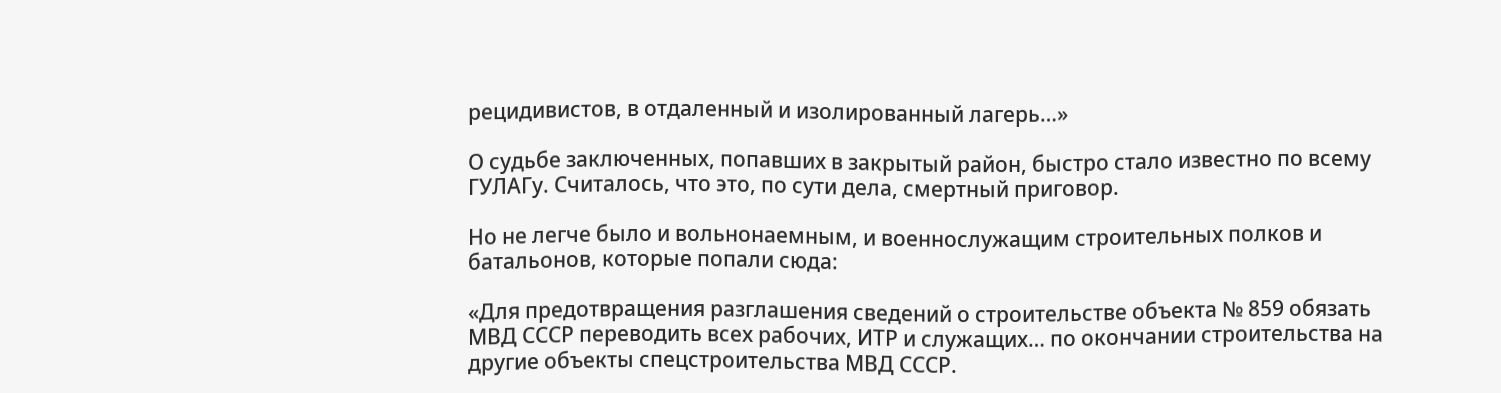рецидивистов, в отдаленный и изолированный лагерь…»

О судьбе заключенных, попавших в закрытый район, быстро стало известно по всему ГУЛАГу. Считалось, что это, по сути дела, смертный приговор.

Но не легче было и вольнонаемным, и военнослужащим строительных полков и батальонов, которые попали сюда:

«Для предотвращения разглашения сведений о строительстве объекта № 859 обязать МВД СССР переводить всех рабочих, ИТР и служащих… по окончании строительства на другие объекты спецстроительства МВД СССР.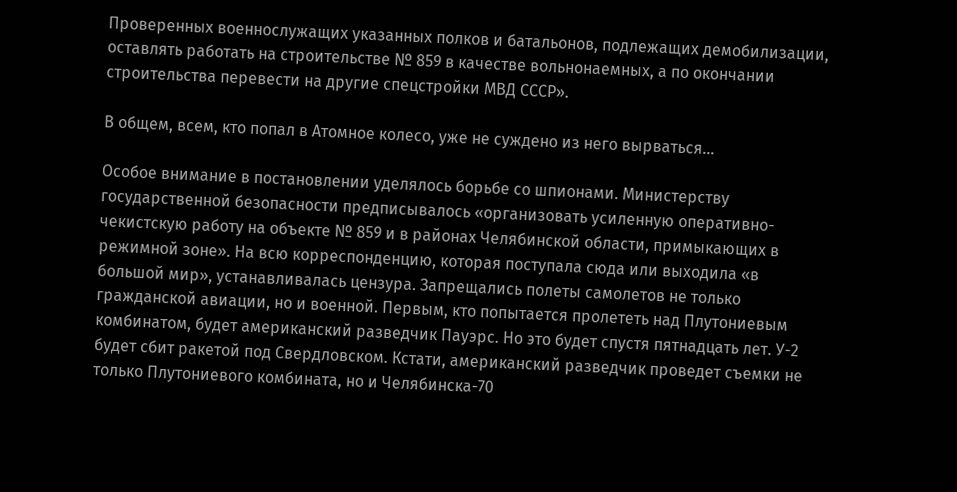Проверенных военнослужащих указанных полков и батальонов, подлежащих демобилизации, оставлять работать на строительстве № 859 в качестве вольнонаемных, а по окончании строительства перевести на другие спецстройки МВД СССР».

В общем, всем, кто попал в Атомное колесо, уже не суждено из него вырваться…

Особое внимание в постановлении уделялось борьбе со шпионами. Министерству государственной безопасности предписывалось «организовать усиленную оперативно-чекистскую работу на объекте № 859 и в районах Челябинской области, примыкающих в режимной зоне». На всю корреспонденцию, которая поступала сюда или выходила «в большой мир», устанавливалась цензура. Запрещались полеты самолетов не только гражданской авиации, но и военной. Первым, кто попытается пролететь над Плутониевым комбинатом, будет американский разведчик Пауэрс. Но это будет спустя пятнадцать лет. У-2 будет сбит ракетой под Свердловском. Кстати, американский разведчик проведет съемки не только Плутониевого комбината, но и Челябинска-70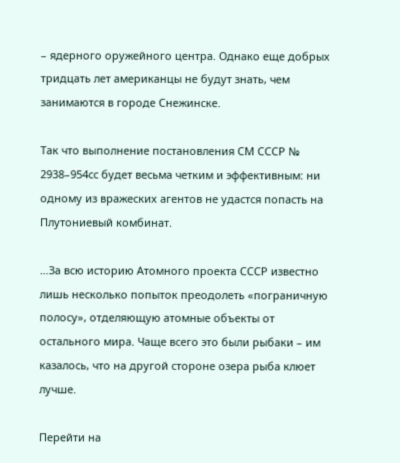– ядерного оружейного центра. Однако еще добрых тридцать лет американцы не будут знать, чем занимаются в городе Снежинске.

Так что выполнение постановления СМ СССР № 2938–954сс будет весьма четким и эффективным: ни одному из вражеских агентов не удастся попасть на Плутониевый комбинат.

…За всю историю Атомного проекта СССР известно лишь несколько попыток преодолеть «пограничную полосу», отделяющую атомные объекты от остального мира. Чаще всего это были рыбаки – им казалось, что на другой стороне озера рыба клюет лучше.

Перейти на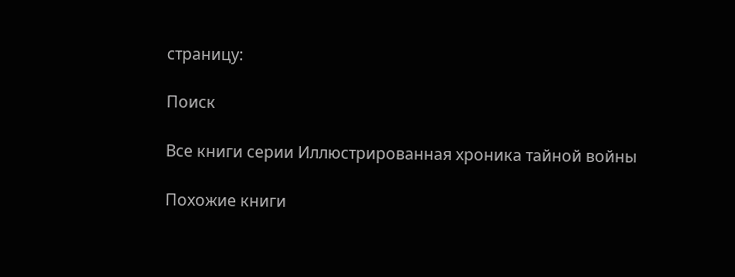страницу:

Поиск

Все книги серии Иллюстрированная хроника тайной войны

Похожие книги